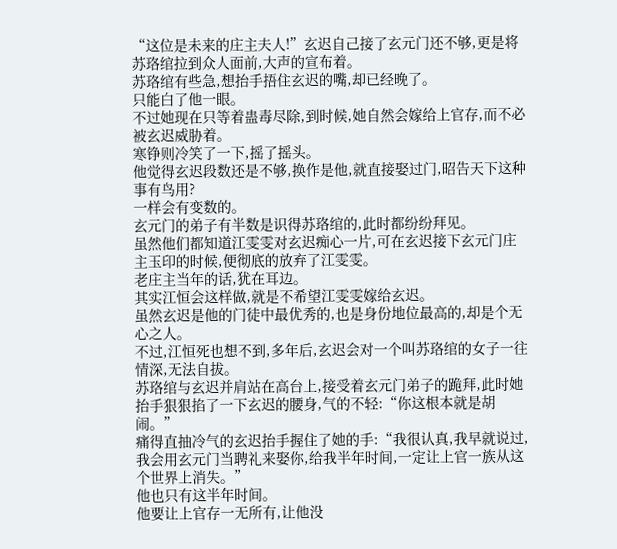“这位是未来的庄主夫人!”玄迟自己接了玄元门还不够,更是将苏珞绾拉到众人面前,大声的宣布着。
苏珞绾有些急,想抬手捂住玄迟的嘴,却已经晚了。
只能白了他一眼。
不过她现在只等着蛊毒尽除,到时候,她自然会嫁给上官存,而不必被玄迟威胁着。
寒铮则冷笑了一下,摇了摇头。
他觉得玄迟段数还是不够,换作是他,就直接娶过门,昭告天下这种事有鸟用?
一样会有变数的。
玄元门的弟子有半数是识得苏珞绾的,此时都纷纷拜见。
虽然他们都知道江雯雯对玄迟痴心一片,可在玄迟接下玄元门庄主玉印的时候,便彻底的放弃了江雯雯。
老庄主当年的话,犹在耳边。
其实江恒会这样做,就是不希望江雯雯嫁给玄迟。
虽然玄迟是他的门徒中最优秀的,也是身份地位最高的,却是个无心之人。
不过,江恒死也想不到,多年后,玄迟会对一个叫苏珞绾的女子一往情深,无法自拔。
苏珞绾与玄迟并肩站在高台上,接受着玄元门弟子的跪拜,此时她抬手狠狠掐了一下玄迟的腰身,气的不轻:“你这根本就是胡闹。”
痛得直抽冷气的玄迟抬手握住了她的手:“我很认真,我早就说过,我会用玄元门当聘礼来娶你,给我半年时间,一定让上官一族从这个世界上消失。”
他也只有这半年时间。
他要让上官存一无所有,让他没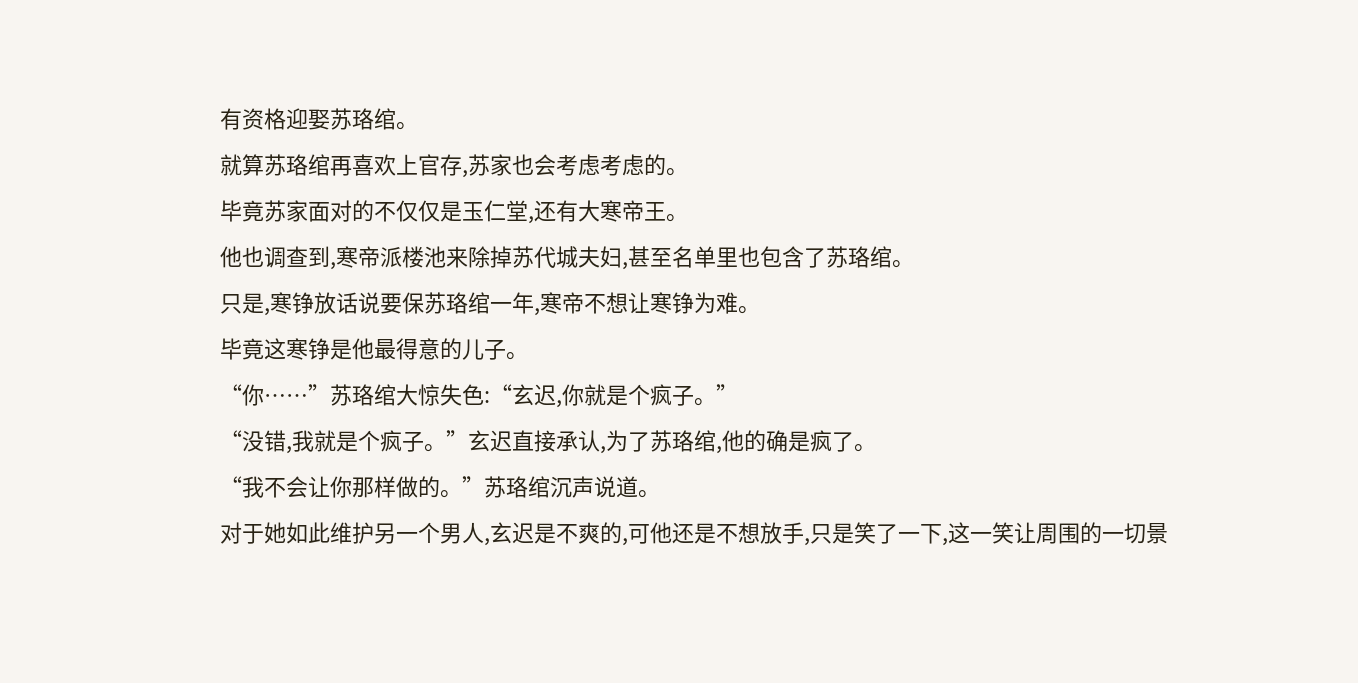有资格迎娶苏珞绾。
就算苏珞绾再喜欢上官存,苏家也会考虑考虑的。
毕竟苏家面对的不仅仅是玉仁堂,还有大寒帝王。
他也调查到,寒帝派楼池来除掉苏代城夫妇,甚至名单里也包含了苏珞绾。
只是,寒铮放话说要保苏珞绾一年,寒帝不想让寒铮为难。
毕竟这寒铮是他最得意的儿子。
“你……”苏珞绾大惊失色:“玄迟,你就是个疯子。”
“没错,我就是个疯子。”玄迟直接承认,为了苏珞绾,他的确是疯了。
“我不会让你那样做的。”苏珞绾沉声说道。
对于她如此维护另一个男人,玄迟是不爽的,可他还是不想放手,只是笑了一下,这一笑让周围的一切景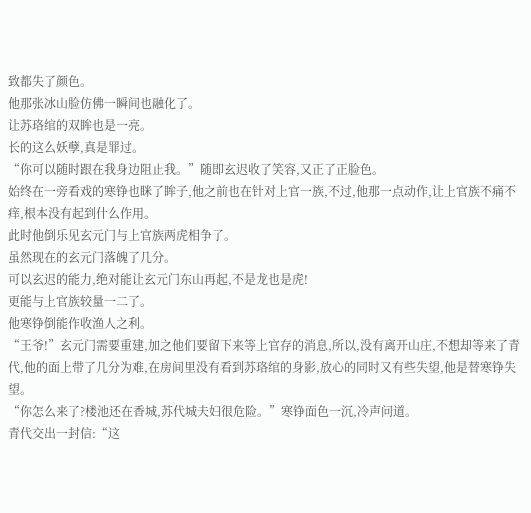致都失了颜色。
他那张冰山脸仿佛一瞬间也融化了。
让苏珞绾的双眸也是一亮。
长的这么妖孽,真是罪过。
“你可以随时跟在我身边阻止我。”随即玄迟收了笑容,又正了正脸色。
始终在一旁看戏的寒铮也眯了眸子,他之前也在针对上官一族,不过,他那一点动作,让上官族不痛不痒,根本没有起到什么作用。
此时他倒乐见玄元门与上官族两虎相争了。
虽然现在的玄元门落魄了几分。
可以玄迟的能力,绝对能让玄元门东山再起,不是龙也是虎!
更能与上官族较量一二了。
他寒铮倒能作收渔人之利。
“王爷!”玄元门需要重建,加之他们要留下来等上官存的消息,所以,没有离开山庄,不想却等来了青代,他的面上带了几分为难,在房间里没有看到苏珞绾的身影,放心的同时又有些失望,他是替寒铮失望。
“你怎么来了?楼池还在香城,苏代城夫妇很危险。”寒铮面色一沉,冷声问道。
青代交出一封信:“这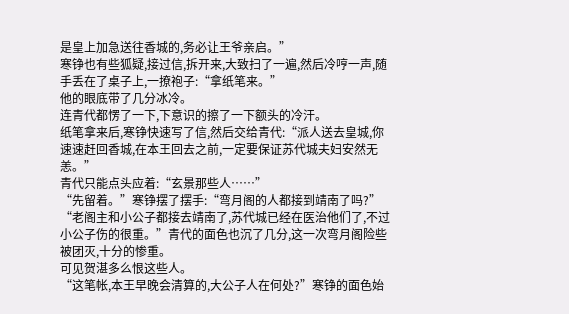是皇上加急送往香城的,务必让王爷亲启。”
寒铮也有些狐疑,接过信,拆开来,大致扫了一遍,然后冷哼一声,随手丢在了桌子上,一撩袍子:“拿纸笔来。”
他的眼底带了几分冰冷。
连青代都愣了一下,下意识的擦了一下额头的冷汗。
纸笔拿来后,寒铮快速写了信,然后交给青代:“派人送去皇城,你速速赶回香城,在本王回去之前,一定要保证苏代城夫妇安然无恙。”
青代只能点头应着:“玄景那些人……”
“先留着。”寒铮摆了摆手:“弯月阁的人都接到靖南了吗?”
“老阁主和小公子都接去靖南了,苏代城已经在医治他们了,不过小公子伤的很重。”青代的面色也沉了几分,这一次弯月阁险些被团灭,十分的惨重。
可见贺湛多么恨这些人。
“这笔帐,本王早晚会清算的,大公子人在何处?”寒铮的面色始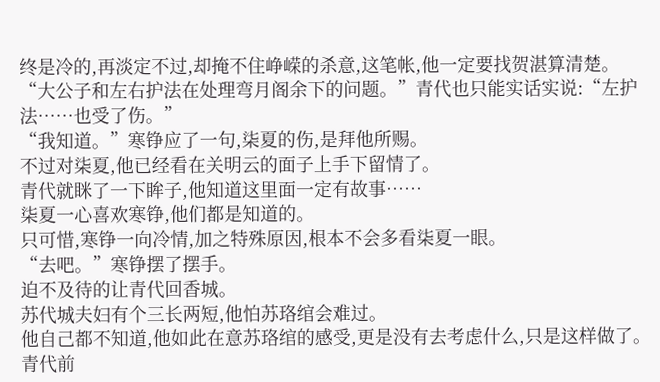终是冷的,再淡定不过,却掩不住峥嵘的杀意,这笔帐,他一定要找贺湛算清楚。
“大公子和左右护法在处理弯月阁余下的问题。”青代也只能实话实说:“左护法……也受了伤。”
“我知道。”寒铮应了一句,柒夏的伤,是拜他所赐。
不过对柒夏,他已经看在关明云的面子上手下留情了。
青代就眯了一下眸子,他知道这里面一定有故事……
柒夏一心喜欢寒铮,他们都是知道的。
只可惜,寒铮一向冷情,加之特殊原因,根本不会多看柒夏一眼。
“去吧。”寒铮摆了摆手。
迫不及待的让青代回香城。
苏代城夫妇有个三长两短,他怕苏珞绾会难过。
他自己都不知道,他如此在意苏珞绾的感受,更是没有去考虑什么,只是这样做了。
青代前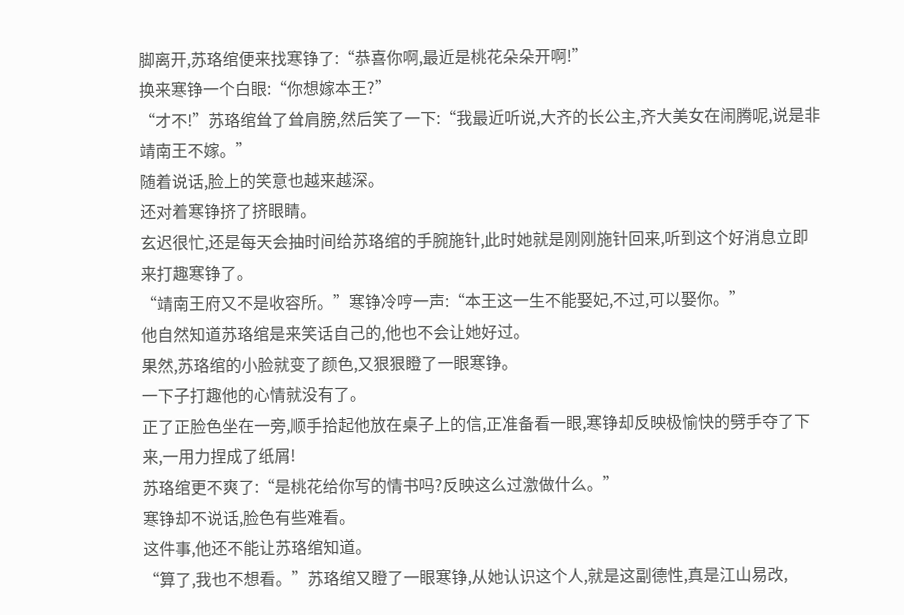脚离开,苏珞绾便来找寒铮了:“恭喜你啊,最近是桃花朵朵开啊!”
换来寒铮一个白眼:“你想嫁本王?”
“才不!”苏珞绾耸了耸肩膀,然后笑了一下:“我最近听说,大齐的长公主,齐大美女在闹腾呢,说是非靖南王不嫁。”
随着说话,脸上的笑意也越来越深。
还对着寒铮挤了挤眼睛。
玄迟很忙,还是每天会抽时间给苏珞绾的手腕施针,此时她就是刚刚施针回来,听到这个好消息立即来打趣寒铮了。
“靖南王府又不是收容所。”寒铮冷哼一声:“本王这一生不能娶妃,不过,可以娶你。”
他自然知道苏珞绾是来笑话自己的,他也不会让她好过。
果然,苏珞绾的小脸就变了颜色,又狠狠瞪了一眼寒铮。
一下子打趣他的心情就没有了。
正了正脸色坐在一旁,顺手拾起他放在桌子上的信,正准备看一眼,寒铮却反映极愉快的劈手夺了下来,一用力捏成了纸屑!
苏珞绾更不爽了:“是桃花给你写的情书吗?反映这么过激做什么。”
寒铮却不说话,脸色有些难看。
这件事,他还不能让苏珞绾知道。
“算了,我也不想看。”苏珞绾又瞪了一眼寒铮,从她认识这个人,就是这副德性,真是江山易改,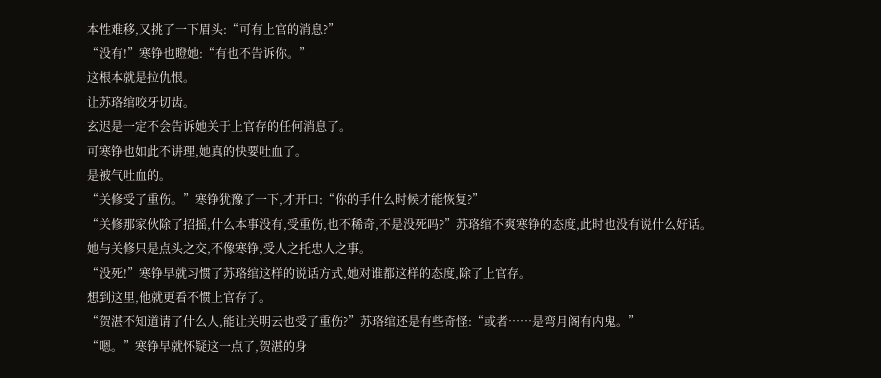本性难移,又挑了一下眉头:“可有上官的消息?”
“没有!”寒铮也瞪她:“有也不告诉你。”
这根本就是拉仇恨。
让苏珞绾咬牙切齿。
玄迟是一定不会告诉她关于上官存的任何消息了。
可寒铮也如此不讲理,她真的快要吐血了。
是被气吐血的。
“关修受了重伤。”寒铮犹豫了一下,才开口:“你的手什么时候才能恢复?”
“关修那家伙除了招摇,什么本事没有,受重伤,也不稀奇,不是没死吗?”苏珞绾不爽寒铮的态度,此时也没有说什么好话。
她与关修只是点头之交,不像寒铮,受人之托忠人之事。
“没死!”寒铮早就习惯了苏珞绾这样的说话方式,她对谁都这样的态度,除了上官存。
想到这里,他就更看不惯上官存了。
“贺湛不知道请了什么人,能让关明云也受了重伤?”苏珞绾还是有些奇怪:“或者……是弯月阁有内鬼。”
“嗯。”寒铮早就怀疑这一点了,贺湛的身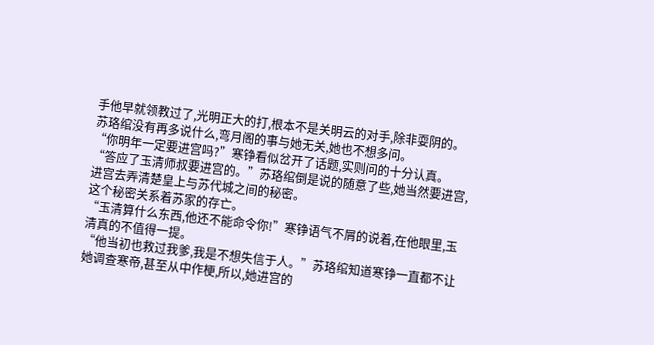手他早就领教过了,光明正大的打,根本不是关明云的对手,除非耍阴的。
苏珞绾没有再多说什么,弯月阁的事与她无关,她也不想多问。
“你明年一定要进宫吗?”寒铮看似岔开了话题,实则问的十分认真。
“答应了玉清师叔要进宫的。”苏珞绾倒是说的随意了些,她当然要进宫,进宫去弄清楚皇上与苏代城之间的秘密。
这个秘密关系着苏家的存亡。
“玉清算什么东西,他还不能命令你!”寒铮语气不屑的说着,在他眼里,玉清真的不值得一提。
“他当初也救过我爹,我是不想失信于人。”苏珞绾知道寒铮一直都不让她调查寒帝,甚至从中作梗,所以,她进宫的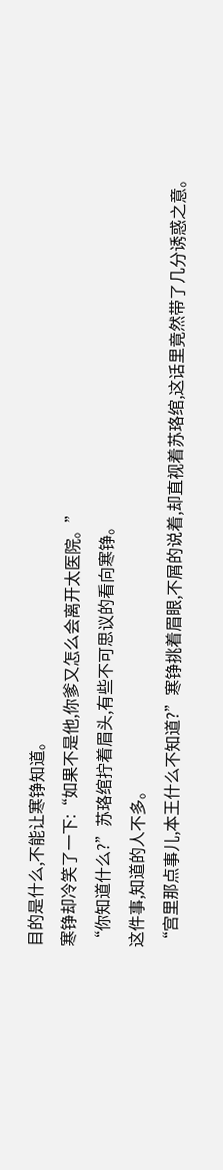目的是什么,不能让寒铮知道。
寒铮却冷笑了一下:“如果不是他,你爹又怎么会离开太医院。”
“你知道什么?”苏珞绾拧着眉头,有些不可思议的看向寒铮。
这件事,知道的人不多。
“宫里那点事儿,本王什么不知道?”寒铮挑着眉眼,不屑的说着,却直视着苏珞绾,这话里竟然带了几分诱惑之意。